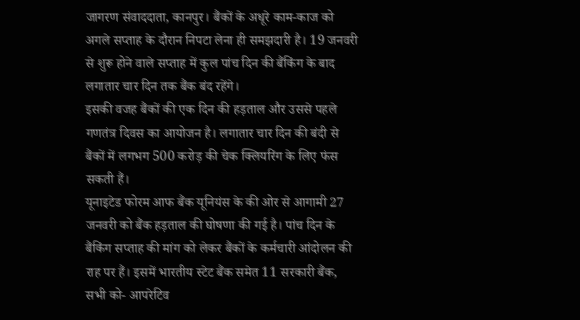जागरण संवाददाता, कानपुर। बैंकों के अधूरे काम-काज को अगले सप्ताह के दौरान निपटा लेना ही समझदारी है। 19 जनवरी से शुरू होने वाले सप्ताह में कुल पांच दिन की बैंकिंग के बाद लगातार चार दिन तक बैंक बंद रहेंगे।
इसकी वजह बैंकों की एक दिन की हड़ताल और उससे पहले गणतंत्र दिवस का आयोजन है। लगातार चार दिन की बंदी से बैंकों में लगभग 500 करोड़ की चेक क्लियरिंग के लिए फंस सकती हैं।
यूनाइटेड फोरम आफ बैंक यूनियंस के की ओर से आगामी 27 जनवरी को बैंक हड़ताल की घोषणा की गई है। पांच दिन के बैंकिंग सप्ताह की मांग को लेकर बैंकों के कर्मचारी आंदोलन की राह पर हैं। इसमें भारतीय स्टेट बैंक समेत 11 सरकारी बैंक, सभी को- आपरेटिव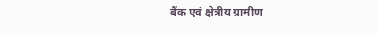बैंक एवं क्षेत्रीय ग्रामीण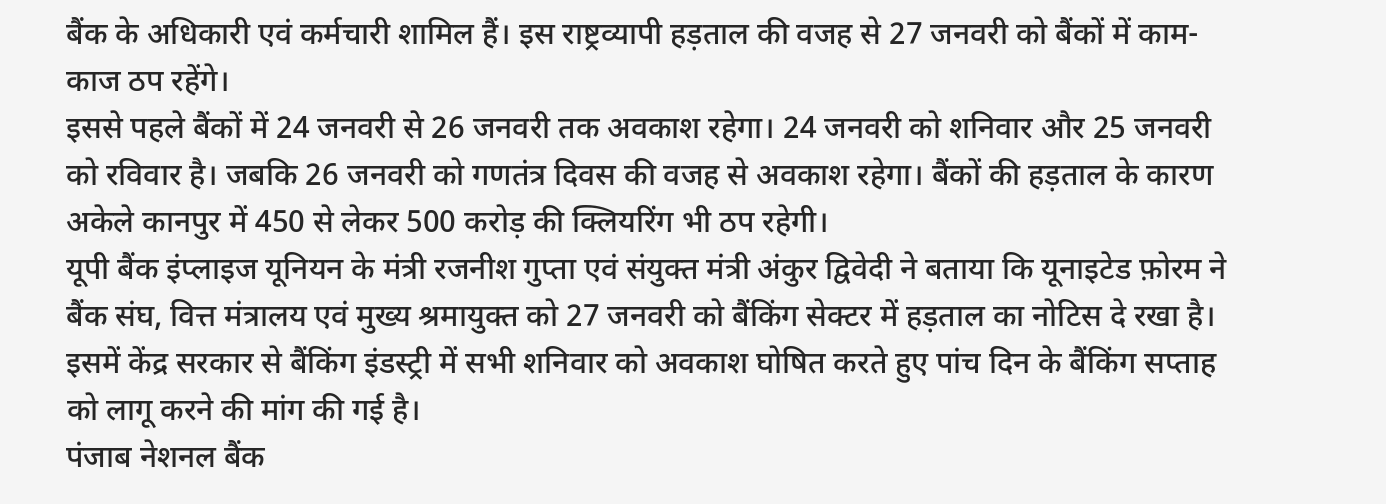बैंक के अधिकारी एवं कर्मचारी शामिल हैं। इस राष्ट्रव्यापी हड़ताल की वजह से 27 जनवरी को बैंकों में काम-काज ठप रहेंगे।
इससे पहले बैंकों में 24 जनवरी से 26 जनवरी तक अवकाश रहेगा। 24 जनवरी को शनिवार और 25 जनवरी को रविवार है। जबकि 26 जनवरी को गणतंत्र दिवस की वजह से अवकाश रहेगा। बैंकों की हड़ताल के कारण अकेले कानपुर में 450 से लेकर 500 करोड़ की क्लियरिंग भी ठप रहेगी।
यूपी बैंक इंप्लाइज यूनियन के मंत्री रजनीश गुप्ता एवं संयुक्त मंत्री अंकुर द्विवेदी ने बताया कि यूनाइटेड फ़ोरम ने बैंक संघ, वित्त मंत्रालय एवं मुख्य श्रमायुक्त को 27 जनवरी को बैंकिंग सेक्टर में हड़ताल का नोटिस दे रखा है। इसमें केंद्र सरकार से बैंकिंग इंडस्ट्री में सभी शनिवार को अवकाश घोषित करते हुए पांच दिन के बैंकिंग सप्ताह को लागू करने की मांग की गई है।
पंजाब नेशनल बैंक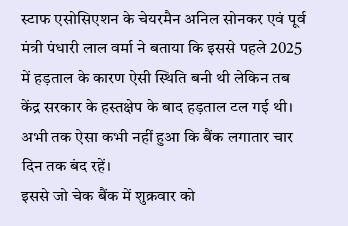स्टाफ एसोसिएशन के चेयरमैन अनिल सोनकर एवं पूर्व मंत्री पंधारी लाल वर्मा ने बताया कि इससे पहले 2025 में हड़ताल के कारण ऐसी स्थिति बनी थी लेकिन तब केंद्र सरकार के हस्तक्षेप के बाद हड़ताल टल गई थी। अभी तक ऐसा कभी नहीं हुआ कि बैंक लगातार चार दिन तक बंद रहें।
इससे जो चेक बैंक में शुक्रवार को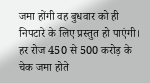जमा होंगी वह बुधवार को ही निपटारे के लिए प्रस्तुत हो पाएंगी। हर रोज 450 से 500 करोड़ के चेक जमा होते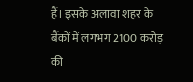हैं। इसके अलावा शहर के बैंकों में लगभग 2100 करोड़ की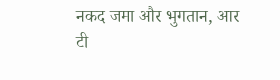नकद जमा और भुगतान, आर टी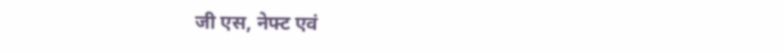जी एस, नेफ्ट एवं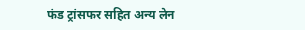फंड ट्रांसफर सहित अन्य लेन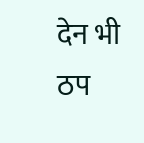देन भी ठप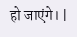हो जाएंगे। |